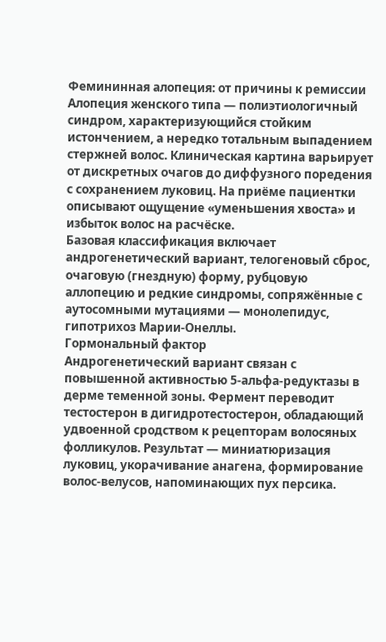Фемининная алопеция: от причины к ремиссии
Алопеция женского типа — полиэтиологичный синдром, характеризующийся стойким истончением, а нередко тотальным выпадением стержней волос. Клиническая картина варьирует от дискретных очагов до диффузного поредения с сохранением луковиц. На приёме пациентки описывают ощущение «уменьшения хвоста» и избыток волос на расчёске.
Базовая классификация включает андрогенетический вариант, телогеновый сброс, очаговую (гнездную) форму, рубцовую аллопецию и редкие синдромы, сопряжённые с аутосомными мутациями — монолепидус, гипотрихоз Марии-Онеллы.
Гормональный фактор
Андрогенетический вариант связан с повышенной активностью 5-альфа-редуктазы в дерме теменной зоны. Фермент переводит тестостерон в дигидротестостерон, обладающий удвоенной сродством к рецепторам волосяных фолликулов. Результат — миниатюризация луковиц, укорачивание анагена, формирование волос-велусов, напоминающих пух персика.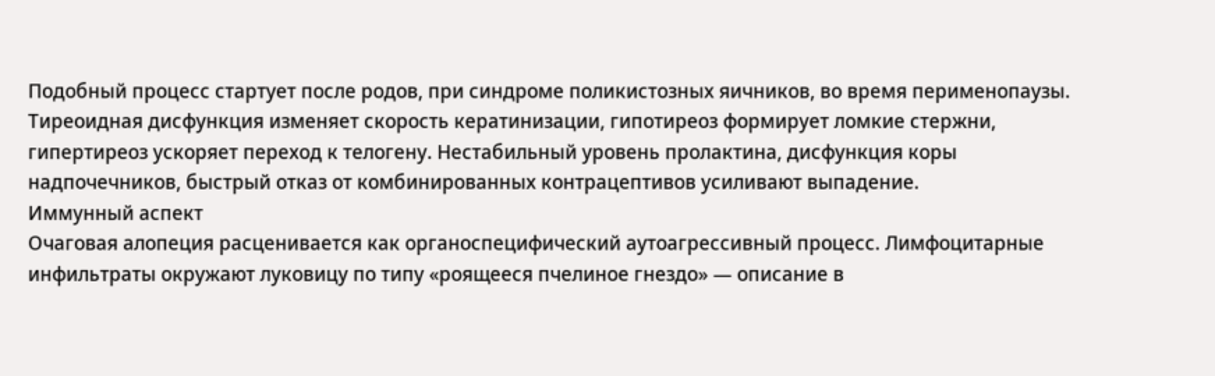Подобный процесс стартует после родов, при синдроме поликистозных яичников, во время перименопаузы.
Тиреоидная дисфункция изменяет скорость кератинизации, гипотиреоз формирует ломкие стержни, гипертиреоз ускоряет переход к телогену. Нестабильный уровень пролактина, дисфункция коры надпочечников, быстрый отказ от комбинированных контрацептивов усиливают выпадение.
Иммунный аспект
Очаговая алопеция расценивается как органоспецифический аутоагрессивный процесс. Лимфоцитарные инфильтраты окружают луковицу по типу «роящееся пчелиное гнездо» — описание в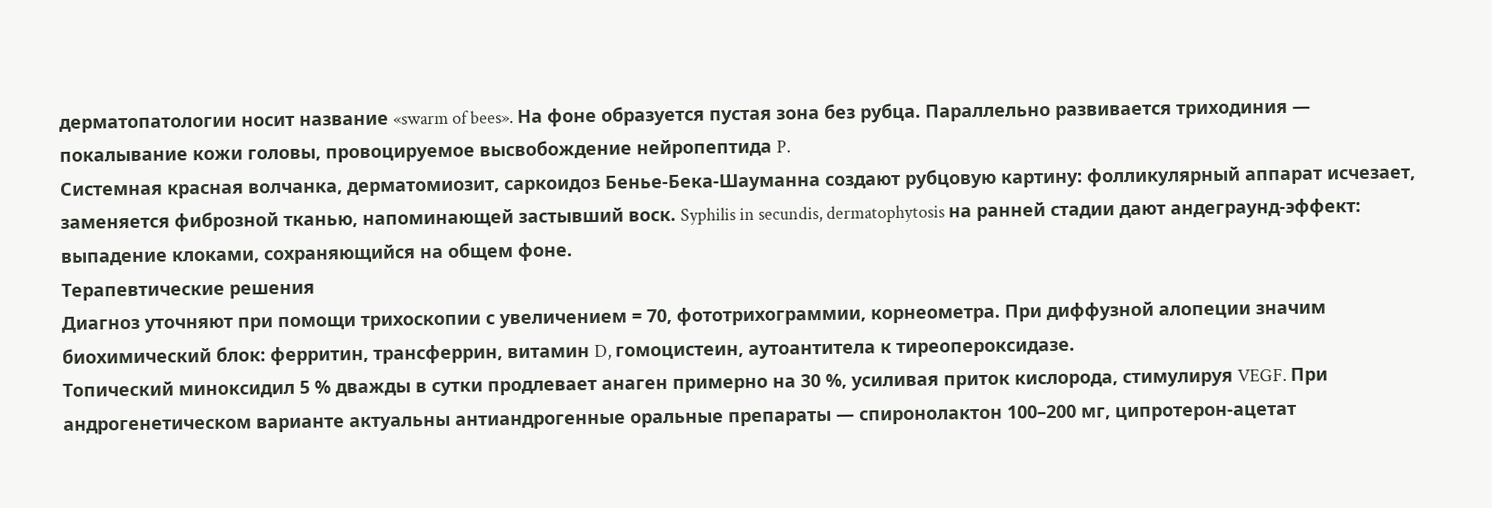дерматопатологии носит название «swarm of bees». На фоне образуется пустая зона без рубца. Параллельно развивается триходиния — покалывание кожи головы, провоцируемое высвобождение нейропептида P.
Системная красная волчанка, дерматомиозит, саркоидоз Бенье-Бека-Шауманна создают рубцовую картину: фолликулярный аппарат исчезает, заменяется фиброзной тканью, напоминающей застывший воск. Syphilis in secundis, dermatophytosis на ранней стадии дают андеграунд-эффект: выпадение клоками, сохраняющийся на общем фоне.
Терапевтические решения
Диагноз уточняют при помощи трихоскопии с увеличением = 70, фототрихограммии, корнеометра. При диффузной алопеции значим биохимический блок: ферритин, трансферрин, витамин D, гомоцистеин, аутоантитела к тиреопероксидазе.
Топический миноксидил 5 % дважды в сутки продлевает анаген примерно на 30 %, усиливая приток кислорода, стимулируя VEGF. При андрогенетическом варианте актуальны антиандрогенные оральные препараты — спиронолактон 100–200 мг, ципротерон-ацетат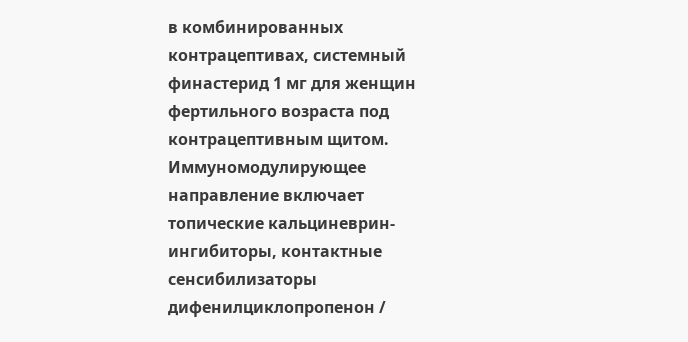в комбинированных контрацептивах, системный финастерид 1 мг для женщин фертильного возраста под контрацептивным щитом.
Иммуномодулирующее направление включает топические кальциневрин-ингибиторы, контактные сенсибилизаторы дифенилциклопропенон /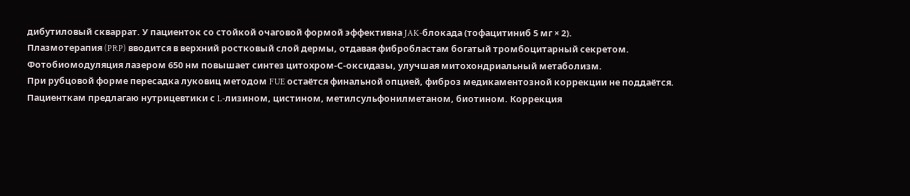дибутиловый скваррат. У пациенток со стойкой очаговой формой эффективна JAK-блокада (тофацитиниб 5 мг × 2).
Плазмотерапия (PRP) вводится в верхний ростковый слой дермы, отдавая фибробластам богатый тромбоцитарный секретом. Фотобиомодуляция лазером 650 нм повышает синтез цитохром-С-оксидазы, улучшая митохондриальный метаболизм.
При рубцовой форме пересадка луковиц методом FUE остаётся финальной опцией, фиброз медикаментозной коррекции не поддаётся.
Пациенткам предлагаю нутрицевтики с L-лизином, цистином, метилсульфонилметаном, биотином. Коррекция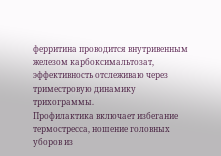ферритина проводится внутривенным железом карбоксимальтозат, эффективность отслеживаю через триместровую динамику трихограммы.
Профилактика включает избегание термостресса, ношение головных уборов из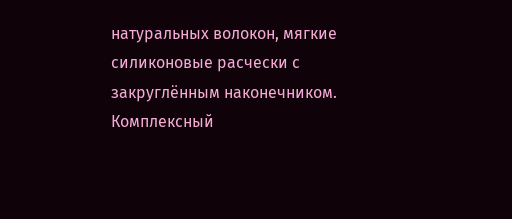натуральных волокон, мягкие силиконовые расчески с закруглённым наконечником.
Комплексный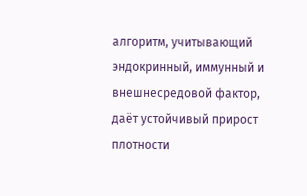алгоритм, учитывающий эндокринный, иммунный и внешнесредовой фактор, даёт устойчивый прирост плотности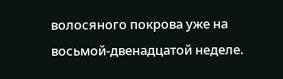волосяного покрова уже на восьмой-двенадцатой неделе.